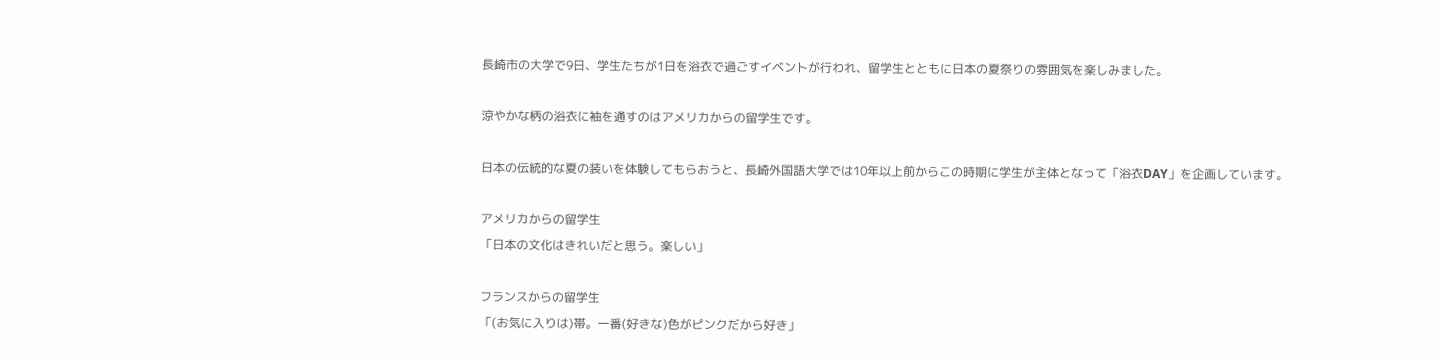長崎市の大学で9日、学生たちが1日を浴衣で過ごすイベントが行われ、留学生とともに日本の夏祭りの雰囲気を楽しみました。

涼やかな柄の浴衣に袖を通すのはアメリカからの留学生です。

日本の伝統的な夏の装いを体験してもらおうと、長崎外国語大学では10年以上前からこの時期に学生が主体となって「浴衣DAY」を企画しています。

アメリカからの留学生
「日本の文化はきれいだと思う。楽しい」

フランスからの留学生
「(お気に入りは)帯。一番(好きな)色がピンクだから好き」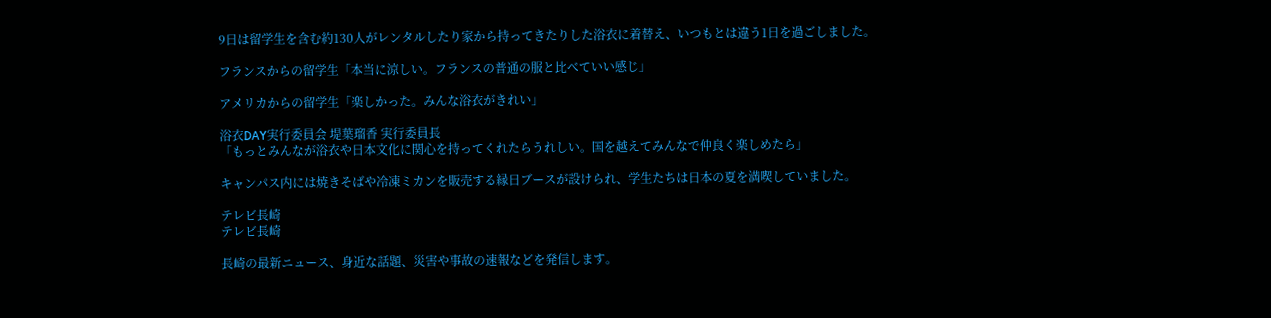9日は留学生を含む約130人がレンタルしたり家から持ってきたりした浴衣に着替え、いつもとは違う1日を過ごしました。

フランスからの留学生「本当に涼しい。フランスの普通の服と比べていい感じ」

アメリカからの留学生「楽しかった。みんな浴衣がきれい」

浴衣DAY実行委員会 堤葉瑠香 実行委員長
「もっとみんなが浴衣や日本文化に関心を持ってくれたらうれしい。国を越えてみんなで仲良く楽しめたら」

キャンパス内には焼きそばや冷凍ミカンを販売する縁日ブースが設けられ、学生たちは日本の夏を満喫していました。

テレビ長崎
テレビ長崎

長崎の最新ニュース、身近な話題、災害や事故の速報などを発信します。